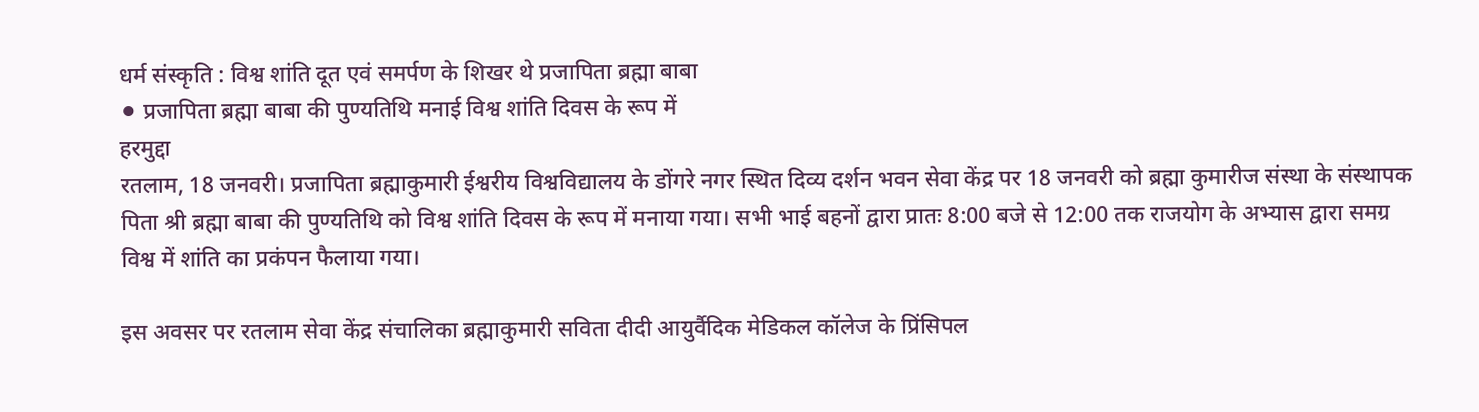धर्म संस्कृति : विश्व शांति दूत एवं समर्पण के शिखर थे प्रजापिता ब्रह्मा बाबा
⚫ प्रजापिता ब्रह्मा बाबा की पुण्यतिथि मनाई विश्व शांति दिवस के रूप में
हरमुद्दा
रतलाम, 18 जनवरी। प्रजापिता ब्रह्माकुमारी ईश्वरीय विश्वविद्यालय के डोंगरे नगर स्थित दिव्य दर्शन भवन सेवा केंद्र पर 18 जनवरी को ब्रह्मा कुमारीज संस्था के संस्थापक पिता श्री ब्रह्मा बाबा की पुण्यतिथि को विश्व शांति दिवस के रूप में मनाया गया। सभी भाई बहनों द्वारा प्रातः 8:00 बजे से 12:00 तक राजयोग के अभ्यास द्वारा समग्र विश्व में शांति का प्रकंपन फैलाया गया।

इस अवसर पर रतलाम सेवा केंद्र संचालिका ब्रह्माकुमारी सविता दीदी आयुर्वैदिक मेडिकल कॉलेज के प्रिंसिपल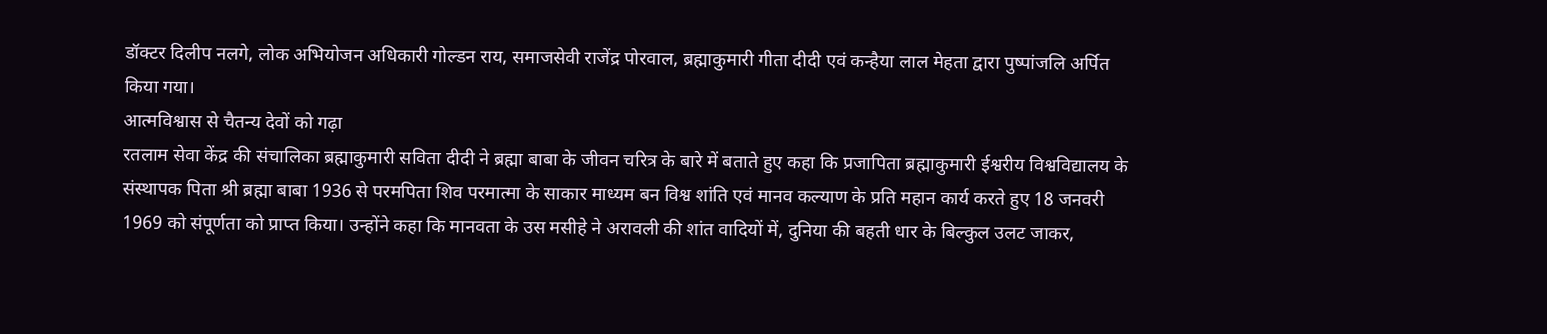डॉक्टर दिलीप नलगे, लोक अभियोजन अधिकारी गोल्डन राय, समाजसेवी राजेंद्र पोरवाल, ब्रह्माकुमारी गीता दीदी एवं कन्हैया लाल मेहता द्वारा पुष्पांजलि अर्पित किया गया।
आत्मविश्वास से चैतन्य देवों को गढ़ा
रतलाम सेवा केंद्र की संचालिका ब्रह्माकुमारी सविता दीदी ने ब्रह्मा बाबा के जीवन चरित्र के बारे में बताते हुए कहा कि प्रजापिता ब्रह्माकुमारी ईश्वरीय विश्वविद्यालय के संस्थापक पिता श्री ब्रह्मा बाबा 1936 से परमपिता शिव परमात्मा के साकार माध्यम बन विश्व शांति एवं मानव कल्याण के प्रति महान कार्य करते हुए 18 जनवरी 1969 को संपूर्णता को प्राप्त किया। उन्होंने कहा कि मानवता के उस मसीहे ने अरावली की शांत वादियों में, दुनिया की बहती धार के बिल्कुल उलट जाकर,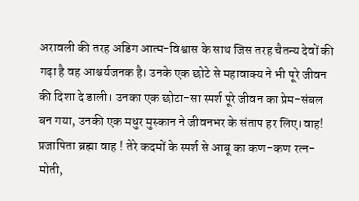अरावली की तरह अडिग आत्म-विश्वास के साथ जिस तरह चैतन्य देवों की गढ़ा है वह आश्चर्यजनक है। उनके एक छोटे से महावाक्य ने भी पूरे जीवन की दिशा दे डाली। उनका एक छोटा-सा स्पर्श पूरे जीवन का प्रेम-संबल बन गया, उनकी एक मधुर मुस्कान ने जीवनभर के संताप हर लिए।वाह! प्रजापिता ब्रह्मा वाह ! तेरे कदमों के स्पर्श से आबू का कण-कण रत्न-मोती,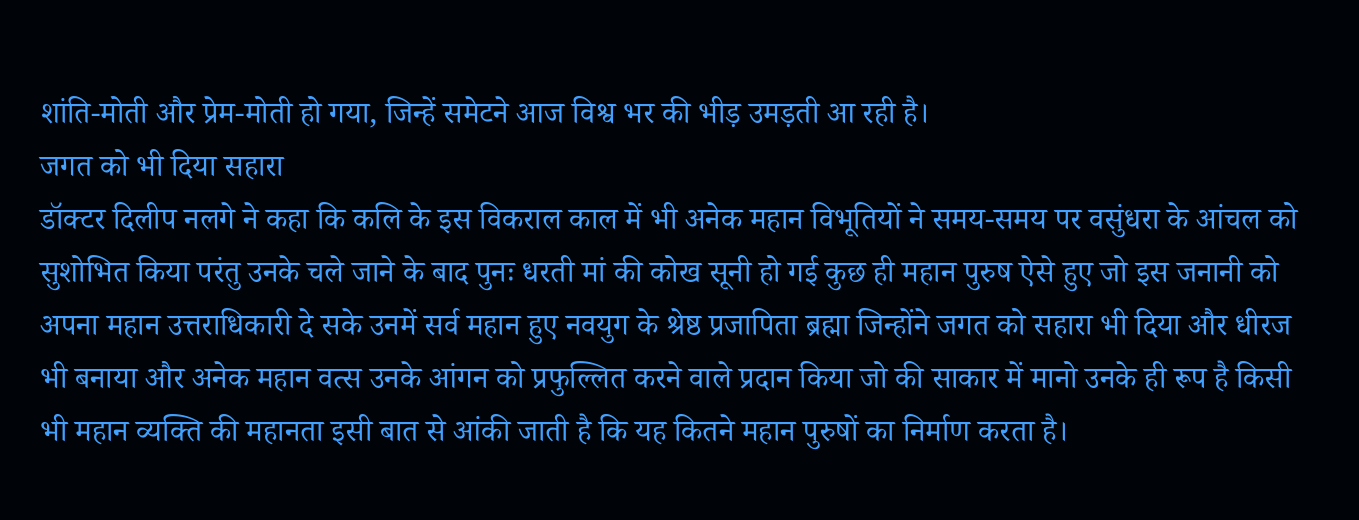शांति-मोती और प्रेम-मोती हो गया, जिन्हें समेटने आज विश्व भर की भीड़ उमड़ती आ रही है।
जगत को भी दिया सहारा
डॉक्टर दिलीप नलगे ने कहा कि कलि के इस विकराल काल में भी अनेक महान विभूतियों ने समय-समय पर वसुंधरा के आंचल को सुशोभित किया परंतु उनके चले जाने के बाद पुनः धरती मां की कोख सूनी हो गई कुछ ही महान पुरुष ऐसे हुए जो इस जनानी को अपना महान उत्तराधिकारी दे सके उनमें सर्व महान हुए नवयुग के श्रेष्ठ प्रजापिता ब्रह्मा जिन्होंने जगत को सहारा भी दिया और धीरज भी बनाया और अनेक महान वत्स उनके आंगन को प्रफुल्लित करने वाले प्रदान किया जो की साकार में मानो उनके ही रूप है किसी भी महान व्यक्ति की महानता इसी बात से आंकी जाती है कि यह कितने महान पुरुषों का निर्माण करता है।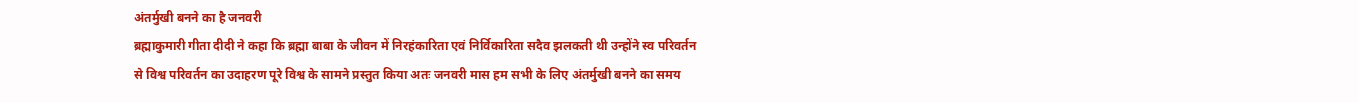अंतर्मुखी बनने का है जनवरी
ब्रह्माकुमारी गीता दीदी ने कहा कि ब्रह्मा बाबा के जीवन में निरहंकारिता एवं निर्विकारिता सदैव झलकती थी उन्होंने स्व परिवर्तन से विश्व परिवर्तन का उदाहरण पूरे विश्व के सामने प्रस्तुत किया अतः जनवरी मास हम सभी के लिए अंतर्मुखी बनने का समय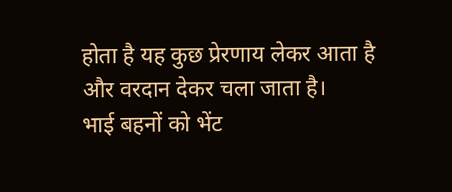होता है यह कुछ प्रेरणाय लेकर आता है और वरदान देकर चला जाता है।
भाई बहनों को भेंट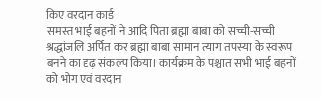किए वरदान कार्ड
समस्त भाई बहनों ने आदि पिता ब्रह्मा बाबा को सच्ची-सच्ची श्रद्धांजलि अर्पित कर ब्रह्मा बाबा सामान त्याग तपस्या के स्वरूप बनने का दृढ़ संकल्प किया। कार्यक्रम के पश्चात सभी भाई बहनों को भोग एवं वरदान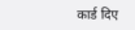कार्ड दिए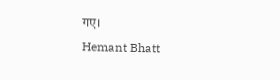गए।
Hemant Bhatt